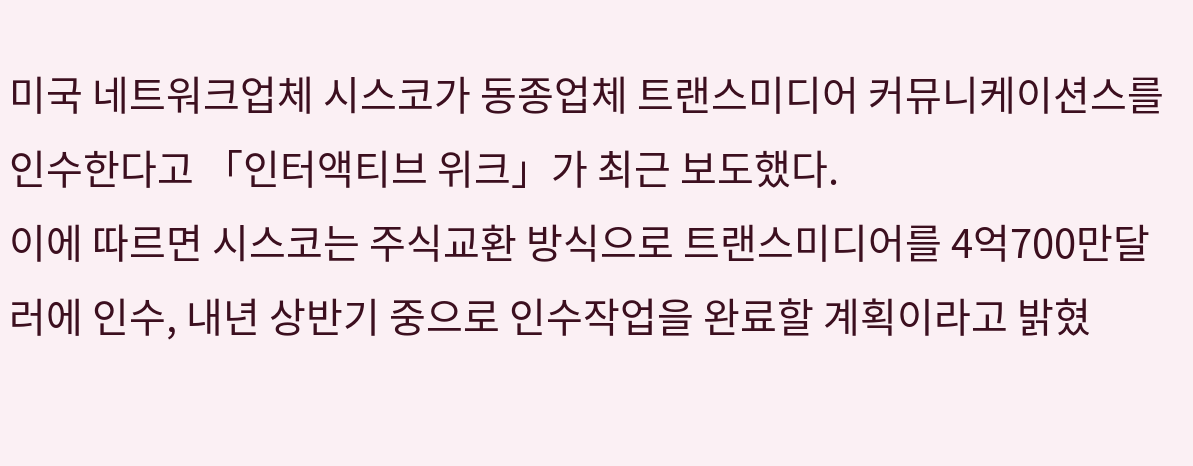미국 네트워크업체 시스코가 동종업체 트랜스미디어 커뮤니케이션스를 인수한다고 「인터액티브 위크」가 최근 보도했다.
이에 따르면 시스코는 주식교환 방식으로 트랜스미디어를 4억700만달러에 인수, 내년 상반기 중으로 인수작업을 완료할 계획이라고 밝혔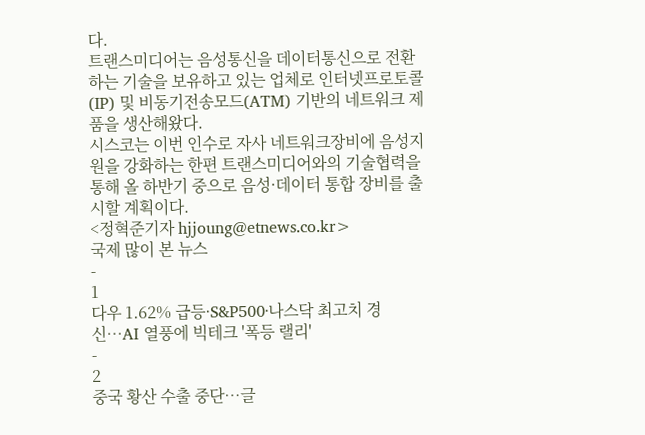다.
트랜스미디어는 음성통신을 데이터통신으로 전환하는 기술을 보유하고 있는 업체로 인터넷프로토콜(IP) 및 비동기전송모드(ATM) 기반의 네트워크 제품을 생산해왔다.
시스코는 이번 인수로 자사 네트워크장비에 음성지원을 강화하는 한편 트랜스미디어와의 기술협력을 통해 올 하반기 중으로 음성·데이터 통합 장비를 출시할 계획이다.
<정혁준기자 hjjoung@etnews.co.kr>
국제 많이 본 뉴스
-
1
다우 1.62% 급등·S&P500·나스닥 최고치 경신…AI 열풍에 빅테크 '폭등 랠리'
-
2
중국 황산 수출 중단…글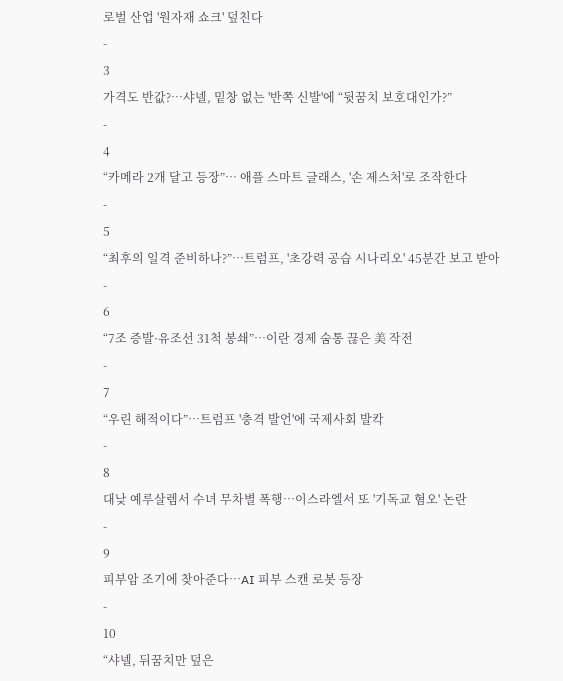로벌 산업 '원자재 쇼크' 덮친다
-
3
가격도 반값?…샤넬, 밑창 없는 '반쪽 신발'에 “뒷꿈치 보호대인가?”
-
4
“카메라 2개 달고 등장”… 애플 스마트 글래스, '손 제스처'로 조작한다
-
5
“최후의 일격 준비하나?”…트럼프, '초강력 공습 시나리오' 45분간 보고 받아
-
6
“7조 증발·유조선 31척 봉쇄”…이란 경제 숨통 끊은 美 작전
-
7
“우린 해적이다”…트럼프 '충격 발언'에 국제사회 발칵
-
8
대낮 예루살렘서 수녀 무차별 폭행…이스라엘서 또 '기독교 혐오' 논란
-
9
피부암 조기에 찾아준다…AI 피부 스캔 로봇 등장
-
10
“샤넬, 뒤꿈치만 덮은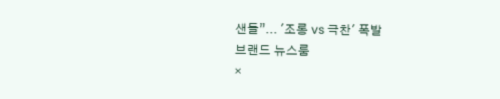샌들”... '조롱 vs 극찬' 폭발
브랜드 뉴스룸
×